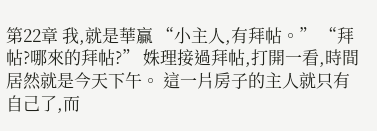第22章 我,就是華贏 “小主人,有拜帖。” “拜帖?哪來的拜帖?” 姝理接過拜帖,打開一看,時間居然就是今天下午。 這一片房子的主人就只有自己了,而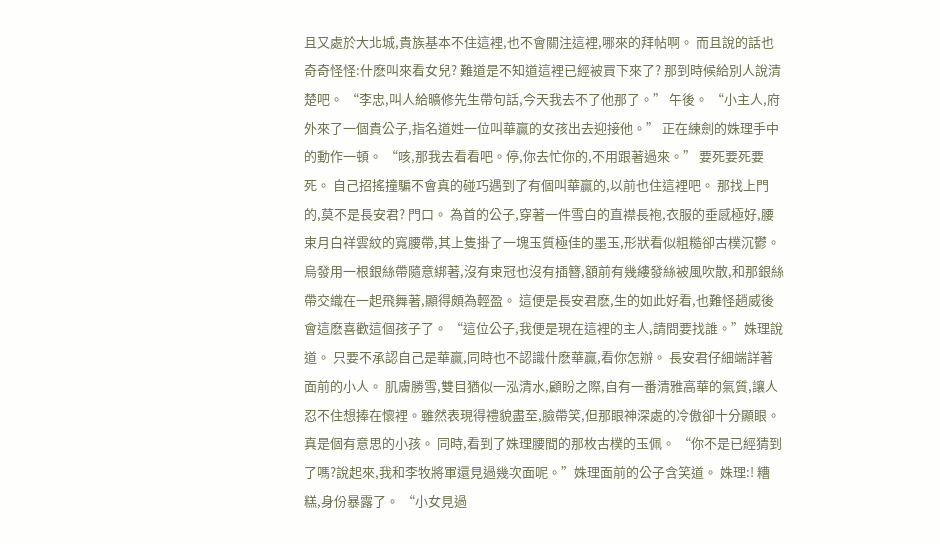且又處於大北城,貴族基本不住這裡,也不會關注這裡,哪來的拜帖啊。 而且說的話也奇奇怪怪:什麽叫來看女兒? 難道是不知道這裡已經被買下來了? 那到時候給別人說清楚吧。 “李忠,叫人給曠修先生帶句話,今天我去不了他那了。” 午後。 “小主人,府外來了一個貴公子,指名道姓一位叫華贏的女孩出去迎接他。” 正在練劍的姝理手中的動作一頓。 “咳,那我去看看吧。停,你去忙你的,不用跟著過來。” 要死要死要死。 自己招搖撞騙不會真的碰巧遇到了有個叫華贏的,以前也住這裡吧。 那找上門的,莫不是長安君? 門口。 為首的公子,穿著一件雪白的直襟長袍,衣服的垂感極好,腰束月白祥雲紋的寬腰帶,其上隻掛了一塊玉質極佳的墨玉,形狀看似粗糙卻古樸沉鬱。烏發用一根銀絲帶隨意綁著,沒有束冠也沒有插簪,額前有幾縷發絲被風吹散,和那銀絲帶交織在一起飛舞著,顯得頗為輕盈。 這便是長安君麽,生的如此好看,也難怪趙威後會這麽喜歡這個孩子了。 “這位公子,我便是現在這裡的主人,請問要找誰。”姝理說道。 只要不承認自己是華贏,同時也不認識什麽華贏,看你怎辦。 長安君仔細端詳著面前的小人。 肌膚勝雪,雙目猶似一泓清水,顧盼之際,自有一番清雅高華的氣質,讓人忍不住想捧在懷裡。雖然表現得禮貌盡至,臉帶笑,但那眼神深處的冷傲卻十分顯眼。 真是個有意思的小孩。 同時,看到了姝理腰間的那枚古樸的玉佩。 “你不是已經猜到了嗎?說起來,我和李牧將軍還見過幾次面呢。”姝理面前的公子含笑道。 姝理:! 糟糕,身份暴露了。 “小女見過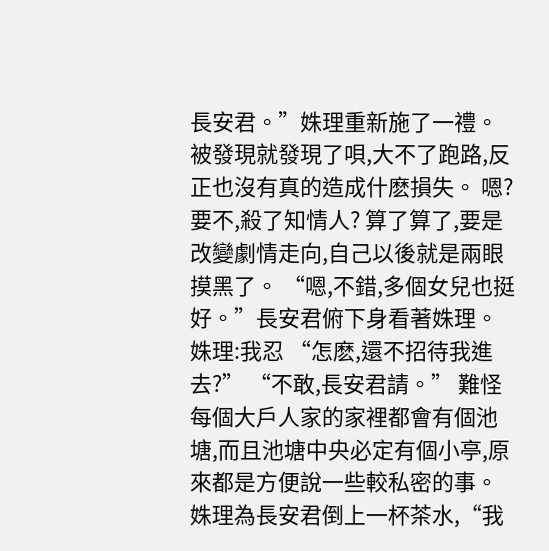長安君。”姝理重新施了一禮。 被發現就發現了唄,大不了跑路,反正也沒有真的造成什麽損失。 嗯?要不,殺了知情人? 算了算了,要是改變劇情走向,自己以後就是兩眼摸黑了。 “嗯,不錯,多個女兒也挺好。”長安君俯下身看著姝理。 姝理:我忍 “怎麽,還不招待我進去?” “不敢,長安君請。” 難怪每個大戶人家的家裡都會有個池塘,而且池塘中央必定有個小亭,原來都是方便說一些較私密的事。 姝理為長安君倒上一杯茶水,“我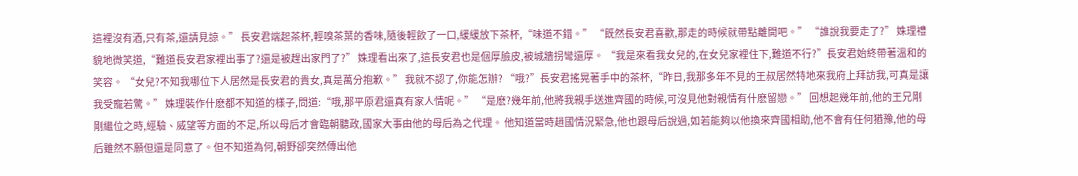這裡沒有酒,只有茶,還請見諒。” 長安君端起茶杯,輕嗅茶葉的香味,隨後輕飲了一口,緩緩放下茶杯,“味道不錯。” “既然長安君喜歡,那走的時候就帶點離開吧。” “誰說我要走了?” 姝理禮貌地微笑道,“難道長安君家裡出事了?還是被趕出家門了?” 姝理看出來了,這長安君也是個厚臉皮,被城牆拐彎還厚。 “我是來看我女兒的,在女兒家裡住下,難道不行?”長安君始終帶著溫和的笑容。 “女兒?不知我哪位下人居然是長安君的貴女,真是萬分抱歉。” 我就不認了,你能怎辦? “哦?”長安君搖晃著手中的茶杯,“昨日,我那多年不見的王叔居然特地來我府上拜訪我,可真是讓我受寵若驚。” 姝理裝作什麽都不知道的樣子,問道:“哦,那平原君還真有家人情呢。” “是麽?幾年前,他將我親手送進齊國的時候,可沒見他對親情有什麽留戀。” 回想起幾年前,他的王兄剛剛繼位之時,經驗、威望等方面的不足,所以母后才會臨朝聽政,國家大事由他的母后為之代理。 他知道當時趙國情況緊急,他也跟母后說過,如若能夠以他換來齊國相助,他不會有任何猶豫,他的母后雖然不願但還是同意了。但不知道為何,朝野卻突然傳出他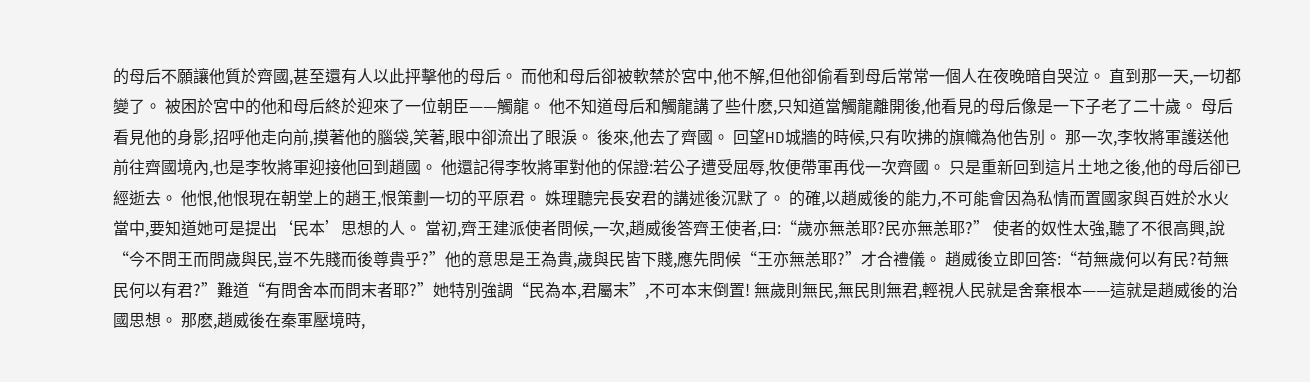的母后不願讓他質於齊國,甚至還有人以此抨擊他的母后。 而他和母后卻被軟禁於宮中,他不解,但他卻偷看到母后常常一個人在夜晚暗自哭泣。 直到那一天,一切都變了。 被困於宮中的他和母后終於迎來了一位朝臣——觸龍。 他不知道母后和觸龍講了些什麽,只知道當觸龍離開後,他看見的母后像是一下子老了二十歲。 母后看見他的身影,招呼他走向前,摸著他的腦袋,笑著,眼中卻流出了眼淚。 後來,他去了齊國。 回望HD城牆的時候,只有吹拂的旗幟為他告別。 那一次,李牧將軍護送他前往齊國境內,也是李牧將軍迎接他回到趙國。 他還記得李牧將軍對他的保證:若公子遭受屈辱,牧便帶軍再伐一次齊國。 只是重新回到這片土地之後,他的母后卻已經逝去。 他恨,他恨現在朝堂上的趙王,恨策劃一切的平原君。 姝理聽完長安君的講述後沉默了。 的確,以趙威後的能力,不可能會因為私情而置國家與百姓於水火當中,要知道她可是提出‘民本’思想的人。 當初,齊王建派使者問候,一次,趙威後答齊王使者,曰:“歲亦無恙耶?民亦無恙耶?” 使者的奴性太強,聽了不很高興,說“今不問王而問歲與民,豈不先賤而後尊貴乎?”他的意思是王為貴,歲與民皆下賤,應先問候“王亦無恙耶?”才合禮儀。 趙威後立即回答:“苟無歲何以有民?苟無民何以有君?”難道“有問舍本而問末者耶?”她特別強調“民為本,君屬末”,不可本末倒置! 無歲則無民,無民則無君,輕視人民就是舍棄根本——這就是趙威後的治國思想。 那麽,趙威後在秦軍壓境時,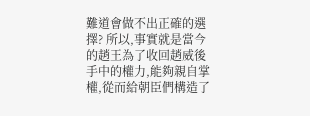難道會做不出正確的選擇? 所以,事實就是當今的趙王為了收回趙威後手中的權力,能夠親自掌權,從而給朝臣們構造了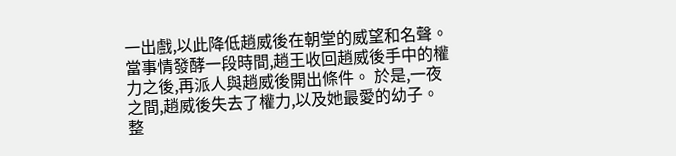一出戲,以此降低趙威後在朝堂的威望和名聲。 當事情發酵一段時間,趙王收回趙威後手中的權力之後,再派人與趙威後開出條件。 於是,一夜之間,趙威後失去了權力,以及她最愛的幼子。 整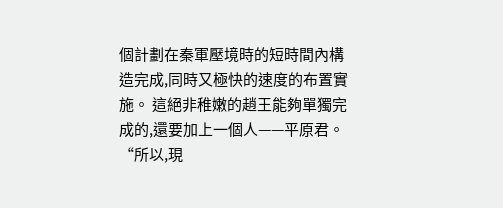個計劃在秦軍壓境時的短時間內構造完成,同時又極快的速度的布置實施。 這絕非稚嫩的趙王能夠單獨完成的,還要加上一個人——平原君。 “所以,現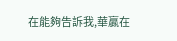在能夠告訴我,華贏在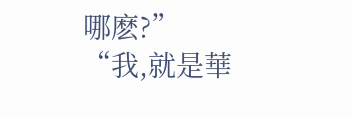哪麽?” “我,就是華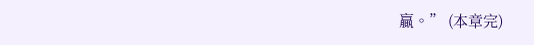贏。” (本章完)